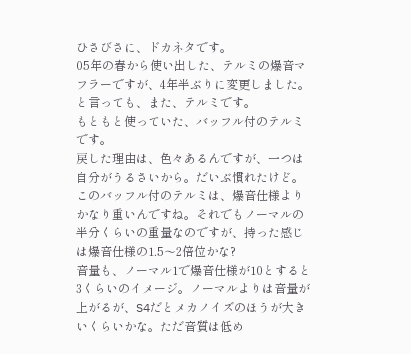ひさびさに、ドカネタです。
05年の春から使い出した、テルミの爆音マフラーですが、4年半ぶりに変更しました。
と言っても、また、テルミです。
もともと使っていた、バッフル付のテルミです。
戻した理由は、色々あるんですが、一つは自分がうるさいから。だいぶ慣れたけど。
このバッフル付のテルミは、爆音仕様よりかなり重いんですね。それでもノーマルの半分くらいの重量なのですが、持った感じは爆音仕様の1.5〜2倍位かな?
音量も、ノーマル1で爆音仕様が10とすると3くらいのイメージ。ノーマルよりは音量が上がるが、S4だとメカノイズのほうが大きいくらいかな。ただ音質は低め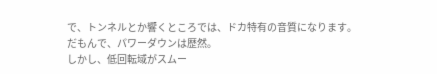で、トンネルとか響くところでは、ドカ特有の音質になります。
だもんで、パワーダウンは歴然。
しかし、低回転域がスムー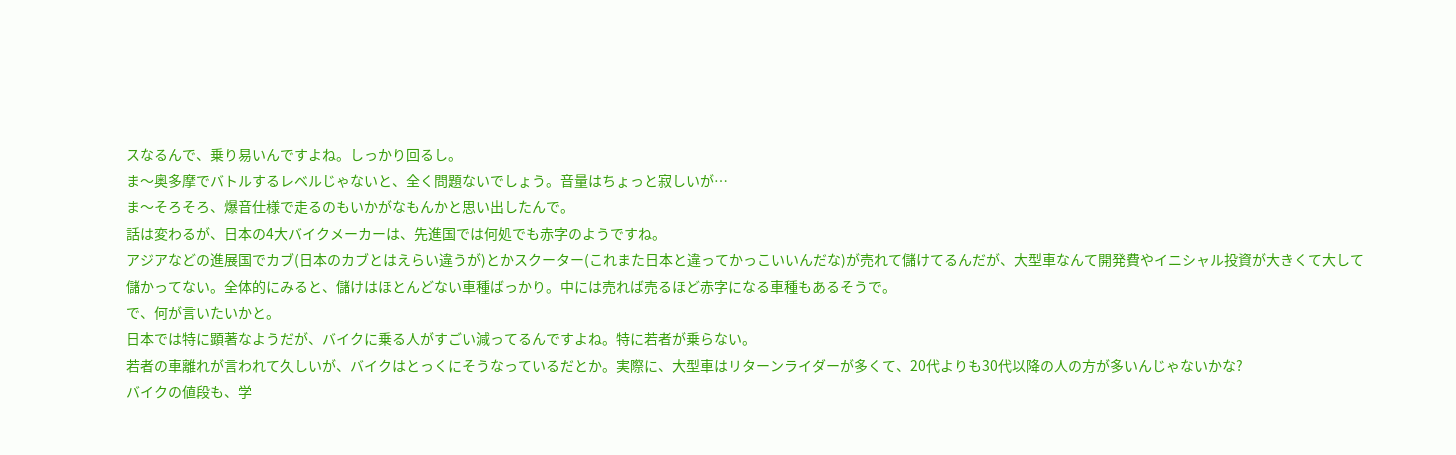スなるんで、乗り易いんですよね。しっかり回るし。
ま〜奥多摩でバトルするレベルじゃないと、全く問題ないでしょう。音量はちょっと寂しいが…
ま〜そろそろ、爆音仕様で走るのもいかがなもんかと思い出したんで。
話は変わるが、日本の4大バイクメーカーは、先進国では何処でも赤字のようですね。
アジアなどの進展国でカブ(日本のカブとはえらい違うが)とかスクーター(これまた日本と違ってかっこいいんだな)が売れて儲けてるんだが、大型車なんて開発費やイニシャル投資が大きくて大して儲かってない。全体的にみると、儲けはほとんどない車種ばっかり。中には売れば売るほど赤字になる車種もあるそうで。
で、何が言いたいかと。
日本では特に顕著なようだが、バイクに乗る人がすごい減ってるんですよね。特に若者が乗らない。
若者の車離れが言われて久しいが、バイクはとっくにそうなっているだとか。実際に、大型車はリターンライダーが多くて、20代よりも30代以降の人の方が多いんじゃないかな?
バイクの値段も、学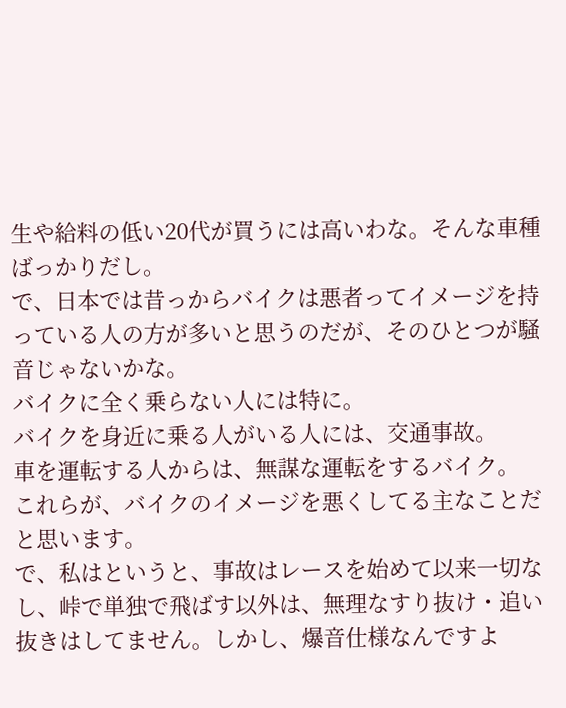生や給料の低い20代が買うには高いわな。そんな車種ばっかりだし。
で、日本では昔っからバイクは悪者ってイメージを持っている人の方が多いと思うのだが、そのひとつが騒音じゃないかな。
バイクに全く乗らない人には特に。
バイクを身近に乗る人がいる人には、交通事故。
車を運転する人からは、無謀な運転をするバイク。
これらが、バイクのイメージを悪くしてる主なことだと思います。
で、私はというと、事故はレースを始めて以来一切なし、峠で単独で飛ばす以外は、無理なすり抜け・追い抜きはしてません。しかし、爆音仕様なんですよ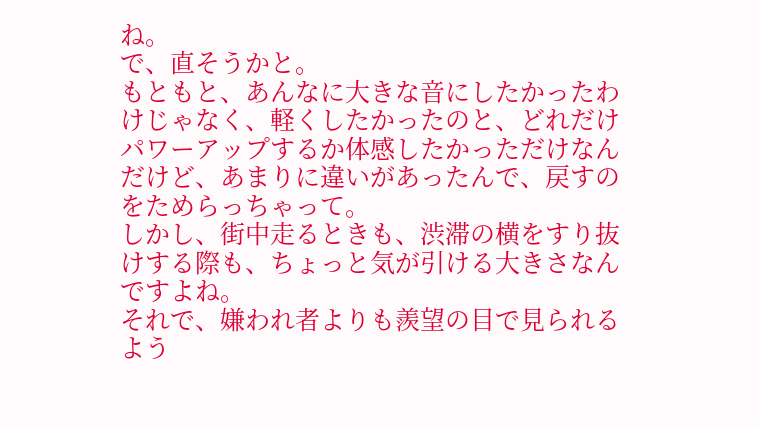ね。
で、直そうかと。
もともと、あんなに大きな音にしたかったわけじゃなく、軽くしたかったのと、どれだけパワーアップするか体感したかっただけなんだけど、あまりに違いがあったんで、戻すのをためらっちゃって。
しかし、街中走るときも、渋滞の横をすり抜けする際も、ちょっと気が引ける大きさなんですよね。
それで、嫌われ者よりも羨望の目で見られるよう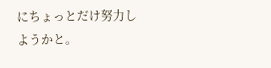にちょっとだけ努力しようかと。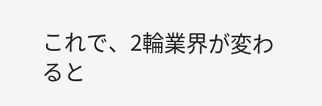これで、2輪業界が変わると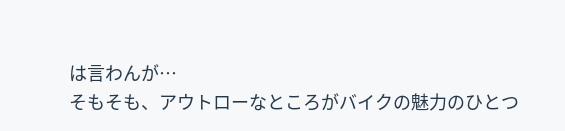は言わんが…
そもそも、アウトローなところがバイクの魅力のひとつ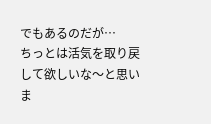でもあるのだが…
ちっとは活気を取り戻して欲しいな〜と思いま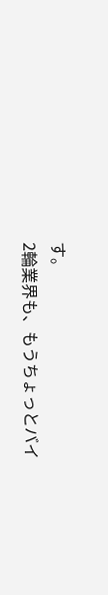す。
2輪業界も、もうちょっとバイ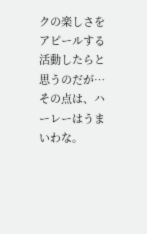クの楽しさをアピールする活動したらと思うのだが…
その点は、ハーレーはうまいわな。